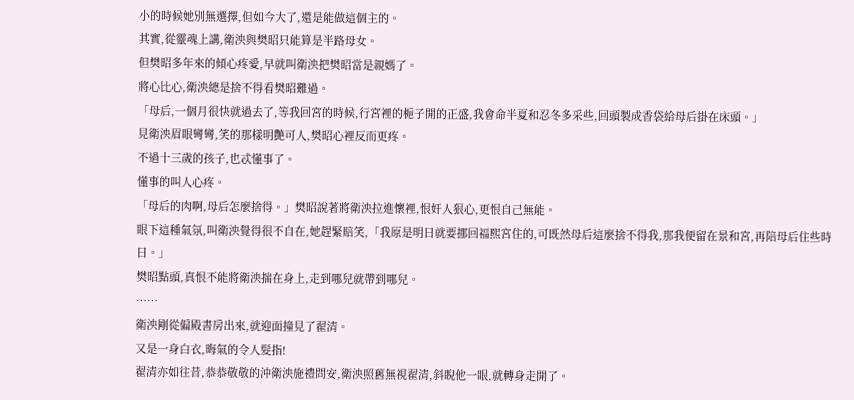小的時候她別無選擇,但如今大了,還是能做這個主的。
其實,從靈魂上講,衛泱與樊昭只能算是半路母女。
但樊昭多年來的傾心疼愛,早就叫衛泱把樊昭當是親媽了。
將心比心,衛泱總是捨不得看樊昭難過。
「母后,一個月很快就過去了,等我回宮的時候,行宮裡的梔子開的正盛,我會命半夏和忍冬多采些,回頭製成香袋給母后掛在床頭。」
見衛泱眉眼彎彎,笑的那樣明艷可人,樊昭心裡反而更疼。
不過十三歲的孩子,也忒懂事了。
懂事的叫人心疼。
「母后的肉啊,母后怎麼捨得。」樊昭說著將衛泱拉進懷裡,恨奸人狠心,更恨自己無能。
眼下這種氣氛,叫衛泱覺得很不自在,她趕緊賠笑,「我原是明日就要挪回福熙宮住的,可既然母后這麼捨不得我,那我便留在景和宮,再陪母后住些時日。」
樊昭點頭,真恨不能將衛泱揣在身上,走到哪兒就帶到哪兒。
……
衛泱剛從偏殿書房出來,就迎面撞見了翟清。
又是一身白衣,晦氣的令人髮指!
翟清亦如往昔,恭恭敬敬的沖衛泱施禮問安,衛泱照舊無視翟清,斜睨他一眼,就轉身走開了。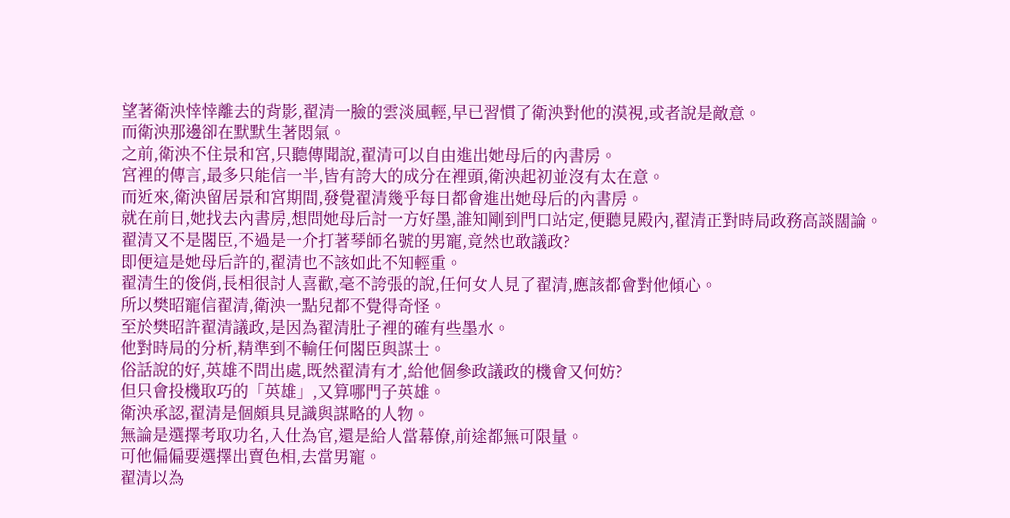望著衛泱悻悻離去的背影,翟清一臉的雲淡風輕,早已習慣了衛泱對他的漠視,或者說是敵意。
而衛泱那邊卻在默默生著悶氣。
之前,衛泱不住景和宮,只聽傳聞說,翟清可以自由進出她母后的內書房。
宮裡的傳言,最多只能信一半,皆有誇大的成分在裡頭,衛泱起初並沒有太在意。
而近來,衛泱留居景和宮期間,發覺翟清幾乎每日都會進出她母后的內書房。
就在前日,她找去內書房,想問她母后討一方好墨,誰知剛到門口站定,便聽見殿內,翟清正對時局政務高談闊論。
翟清又不是閣臣,不過是一介打著琴師名號的男寵,竟然也敢議政?
即便這是她母后許的,翟清也不該如此不知輕重。
翟清生的俊俏,長相很討人喜歡,毫不誇張的說,任何女人見了翟清,應該都會對他傾心。
所以樊昭寵信翟清,衛泱一點兒都不覺得奇怪。
至於樊昭許翟清議政,是因為翟清肚子裡的確有些墨水。
他對時局的分析,精準到不輸任何閣臣與謀士。
俗話說的好,英雄不問出處,既然翟清有才,給他個參政議政的機會又何妨?
但只會投機取巧的「英雄」,又算哪門子英雄。
衛泱承認,翟清是個頗具見識與謀略的人物。
無論是選擇考取功名,入仕為官,還是給人當幕僚,前途都無可限量。
可他偏偏要選擇出賣色相,去當男寵。
翟清以為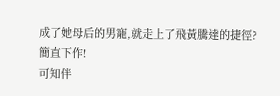成了她母后的男寵,就走上了飛黃騰達的捷徑?
簡直下作!
可知伴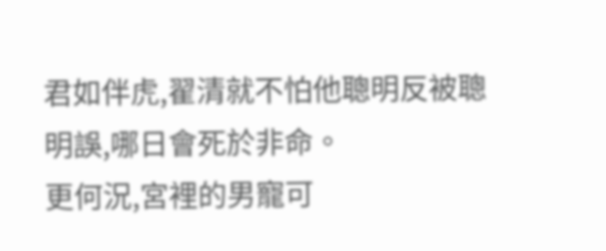君如伴虎,翟清就不怕他聰明反被聰明誤,哪日會死於非命。
更何況,宮裡的男寵可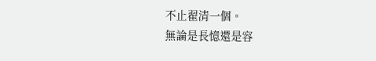不止翟清一個。
無論是長憶還是容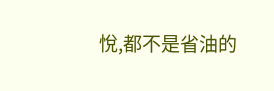悅,都不是省油的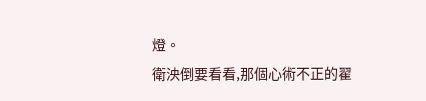燈。
衛泱倒要看看,那個心術不正的翟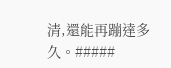清,還能再蹦達多久。#####